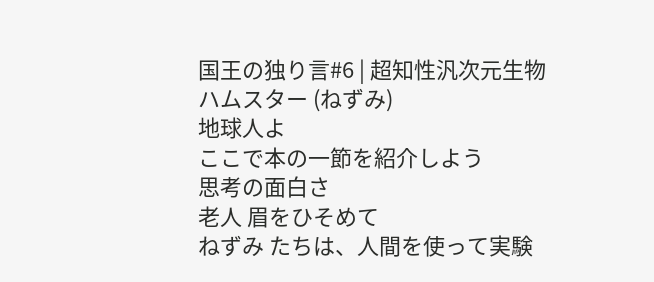国王の独り言#6 | 超知性汎次元生物
ハムスター (ねずみ)
地球人よ
ここで本の一節を紹介しよう
思考の面白さ
老人 眉をひそめて
ねずみ たちは、人間を使って実験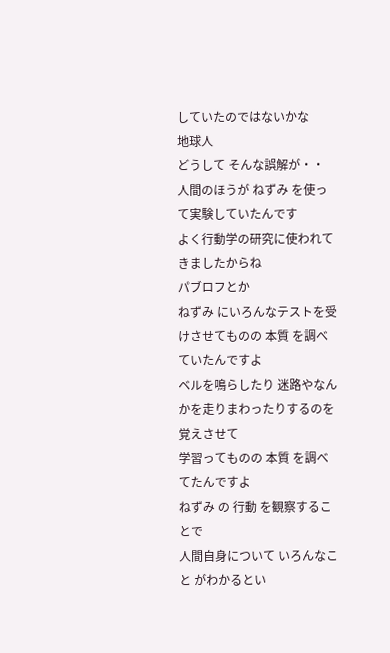していたのではないかな
地球人
どうして そんな誤解が・・
人間のほうが ねずみ を使って実験していたんです
よく行動学の研究に使われてきましたからね
パブロフとか
ねずみ にいろんなテストを受けさせてものの 本質 を調べていたんですよ
ベルを鳴らしたり 迷路やなんかを走りまわったりするのを覚えさせて
学習ってものの 本質 を調べてたんですよ
ねずみ の 行動 を観察することで
人間自身について いろんなこと がわかるとい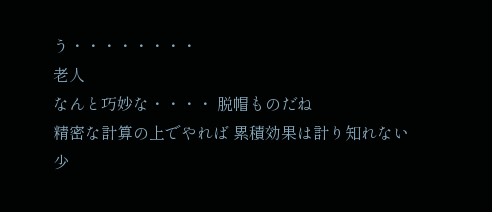う・・・・・・・・
老人
なんと巧妙な・・・・ 脱帽ものだね
精密な計算の上でやれば 累積効果は計り知れない
少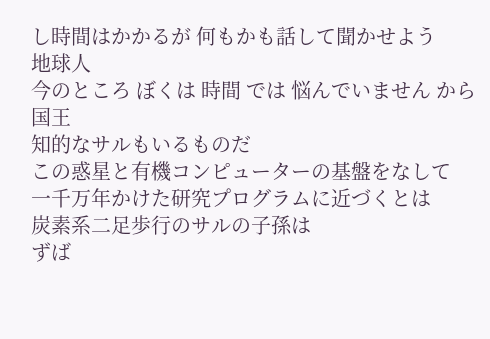し時間はかかるが 何もかも話して聞かせよう
地球人
今のところ ぼくは 時間 では 悩んでいません から
国王
知的なサルもいるものだ
この惑星と有機コンピューターの基盤をなして
一千万年かけた研究プログラムに近づくとは
炭素系二足歩行のサルの子孫は
ずば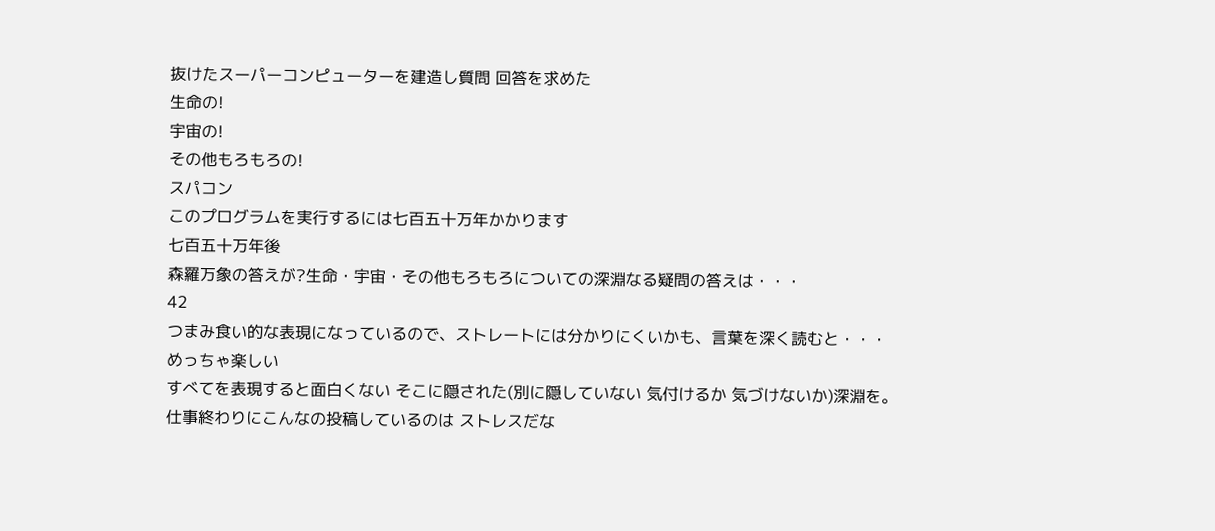抜けたスーパーコンピューターを建造し質問 回答を求めた
生命の!
宇宙の!
その他もろもろの!
スパコン
このプログラムを実行するには七百五十万年かかります
七百五十万年後
森羅万象の答えが?生命・宇宙・その他もろもろについての深淵なる疑問の答えは・・・
42
つまみ食い的な表現になっているので、ストレートには分かりにくいかも、言葉を深く読むと・・・
めっちゃ楽しい
すべてを表現すると面白くない そこに隠された(別に隠していない 気付けるか 気づけないか)深淵を。
仕事終わりにこんなの投稿しているのは ストレスだな